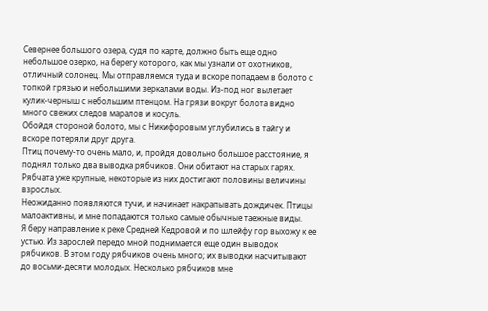Севернее большого озера, судя по карте, должно быть еще одно небольшое озерко, на берегу которого, как мы узнали от охотников, отличный солонец. Мы отправляемся туда и вскоре попадаем в болото с топкой грязью и небольшими зеркалами воды. Из-под ног вылетает кулик-черныш с небольшим птенцом. На грязи вокруг болота видно много свежих следов маралов и косуль.
Обойдя стороной болото, мы с Никифоровым углубились в тайгу и вскоре потеряли друг друга.
Птиц почему-то очень мало, и, пройдя довольно большое расстояние, я поднял только два выводка рябчиков. Они обитают на старых гарях. Рябчата уже крупные, некоторые из них достигают половины величины взрослых.
Неожиданно появляются тучи, и начинает накрапывать дождичек. Птицы малоактивны, и мне попадаются только самые обычные таежные виды.
Я беру направление к реке Средней Кедровой и по шлейфу гор выхожу к ее устью. Из зарослей передо мной поднимается еще один выводок рябчиков. В этом году рябчиков очень много; их выводки насчитывают до восьми-десяти молодых. Несколько рябчиков мне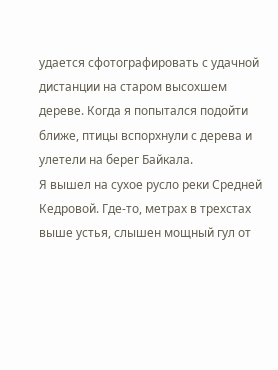удается сфотографировать с удачной дистанции на старом высохшем дереве. Когда я попытался подойти ближе, птицы вспорхнули с дерева и улетели на берег Байкала.
Я вышел на сухое русло реки Средней Кедровой. Где-то, метрах в трехстах выше устья, слышен мощный гул от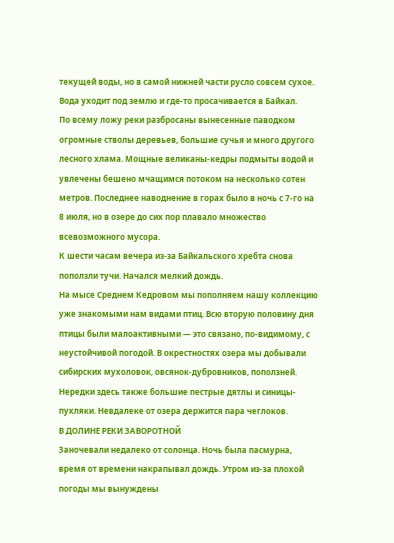текущей воды, но в самой нижней части русло совсем сухое. Вода уходит под землю и где-то просачивается в Байкал.
По всему ложу реки разбросаны вынесенные паводком огромные стволы деревьев, большие сучья и много другого лесного хлама. Мощные великаны-кедры подмыты водой и увлечены бешено мчащимся потоком на несколько сотен метров. Последнее наводнение в горах было в ночь с 7-го на 8 июля, но в озере до сих пор плавало множество всевозможного мусора.
К шести часам вечера из-за Байкальского хребта снова поползли тучи. Начался мелкий дождь.
На мысе Среднем Кедровом мы пополняем нашу коллекцию уже знакомыми нам видами птиц. Всю вторую половину дня птицы были малоактивными — это связано, по-видимому, с неустойчивой погодой. В окрестностях озера мы добывали сибирских мухоловок, овсянок-дубровников, поползней. Нередки здесь также большие пестрые дятлы и синицы-пухляки. Невдалеке от озера держится пара чеглоков.
В ДОЛИНЕ РЕКИ ЗАВОРОТНОЙ
Заночевали недалеко от солонца. Ночь была пасмурна, время от времени накрапывал дождь. Утром из-за плохой погоды мы вынуждены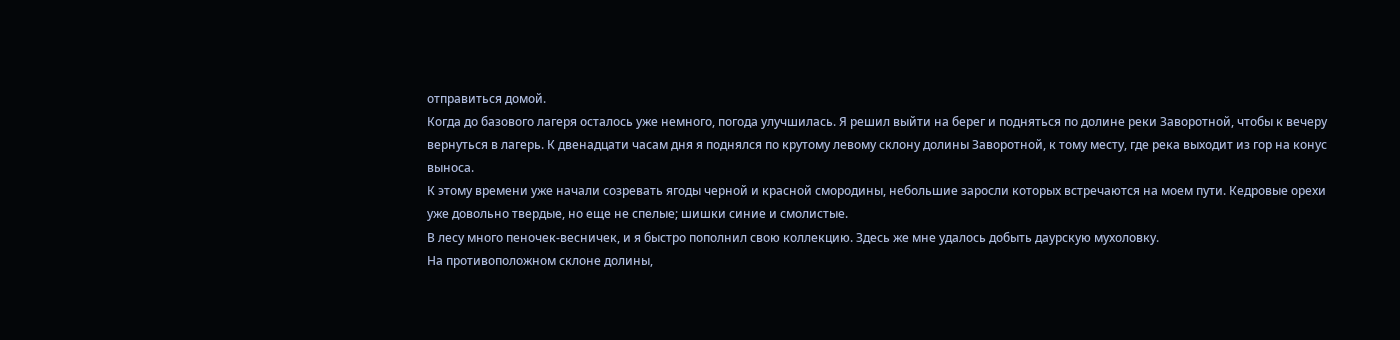отправиться домой.
Когда до базового лагеря осталось уже немного, погода улучшилась. Я решил выйти на берег и подняться по долине реки Заворотной, чтобы к вечеру вернуться в лагерь. К двенадцати часам дня я поднялся по крутому левому склону долины Заворотной, к тому месту, где река выходит из гор на конус выноса.
К этому времени уже начали созревать ягоды черной и красной смородины, небольшие заросли которых встречаются на моем пути. Кедровые орехи уже довольно твердые, но еще не спелые; шишки синие и смолистые.
В лесу много пеночек-весничек, и я быстро пополнил свою коллекцию. Здесь же мне удалось добыть даурскую мухоловку.
На противоположном склоне долины,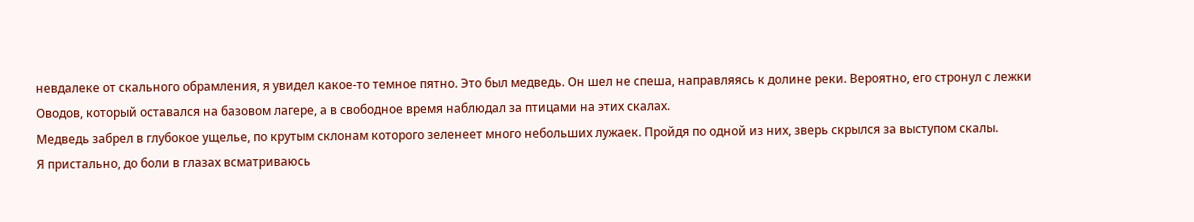невдалеке от скального обрамления, я увидел какое-то темное пятно. Это был медведь. Он шел не спеша, направляясь к долине реки. Вероятно, его стронул с лежки Оводов, который оставался на базовом лагере, а в свободное время наблюдал за птицами на этих скалах.
Медведь забрел в глубокое ущелье, по крутым склонам которого зеленеет много небольших лужаек. Пройдя по одной из них, зверь скрылся за выступом скалы.
Я пристально, до боли в глазах всматриваюсь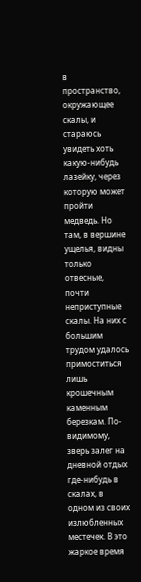в пространство, окружающее скалы, и стараюсь увидеть хоть какую-нибудь лазейку, через которую может пройти медведь. Но там, в вершине ущелья, видны только отвесные, почти неприступные скалы. На них с большим трудом удалось примоститься лишь крошечным каменным березкам. По-видимому, зверь залег на дневной отдых где-нибудь в скалах, в одном из своих излюбленных местечек. В это жаркое время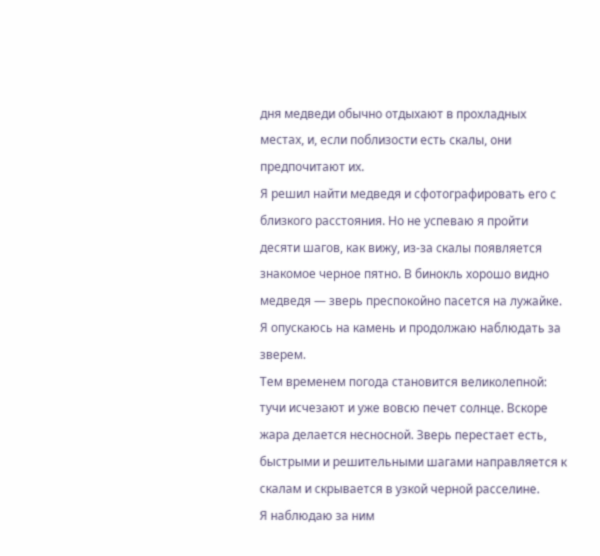дня медведи обычно отдыхают в прохладных местах, и, если поблизости есть скалы, они предпочитают их.
Я решил найти медведя и сфотографировать его с близкого расстояния. Но не успеваю я пройти десяти шагов, как вижу, из-за скалы появляется знакомое черное пятно. В бинокль хорошо видно медведя — зверь преспокойно пасется на лужайке. Я опускаюсь на камень и продолжаю наблюдать за зверем.
Тем временем погода становится великолепной: тучи исчезают и уже вовсю печет солнце. Вскоре жара делается несносной. Зверь перестает есть, быстрыми и решительными шагами направляется к скалам и скрывается в узкой черной расселине.
Я наблюдаю за ним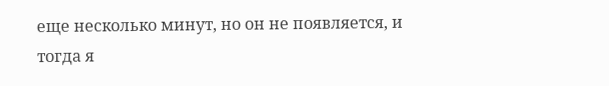еще несколько минут, но он не появляется, и тогда я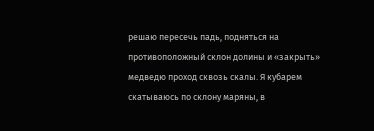решаю пересечь падь, подняться на противоположный склон долины и «закрыть» медведю проход сквозь скалы. Я кубарем скатываюсь по склону маряны, в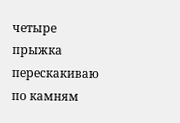четыре прыжка перескакиваю по камням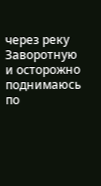через реку Заворотную и осторожно поднимаюсь по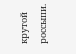крутой россыпи.